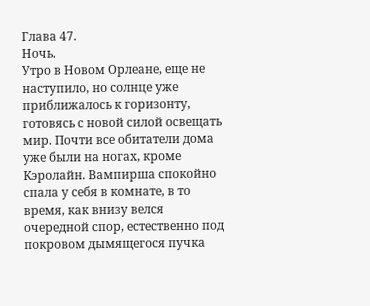Глава 47.
Ночь.
Утро в Новом Орлеане, еще не наступило, но солнце уже приближалось к горизонту, готовясь с новой силой освещать мир. Почти все обитатели дома уже были на ногах, кроме Кэролайн. Вампирша спокойно спала у себя в комнате, в то время, как внизу велся очередной спор, естественно под покровом дымящегося пучка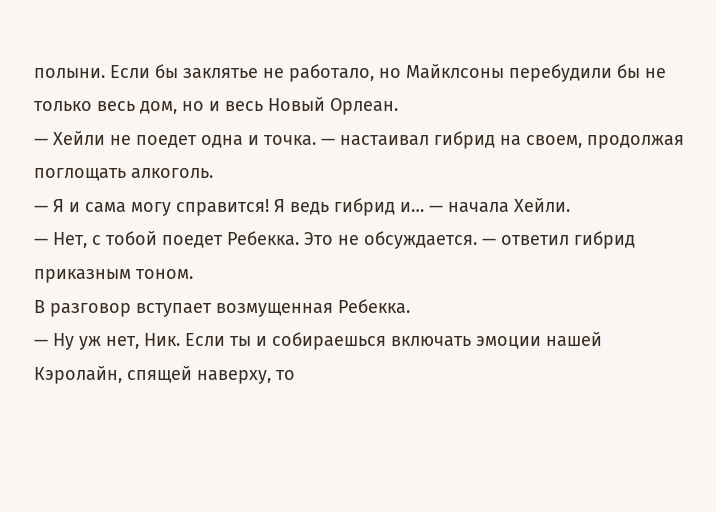полыни. Если бы заклятье не работало, но Майклсоны перебудили бы не только весь дом, но и весь Новый Орлеан.
— Хейли не поедет одна и точка. — настаивал гибрид на своем, продолжая поглощать алкоголь.
— Я и сама могу справится! Я ведь гибрид и… — начала Хейли.
— Нет, с тобой поедет Ребекка. Это не обсуждается. — ответил гибрид приказным тоном.
В разговор вступает возмущенная Ребекка.
— Ну уж нет, Ник. Если ты и собираешься включать эмоции нашей Кэролайн, спящей наверху, то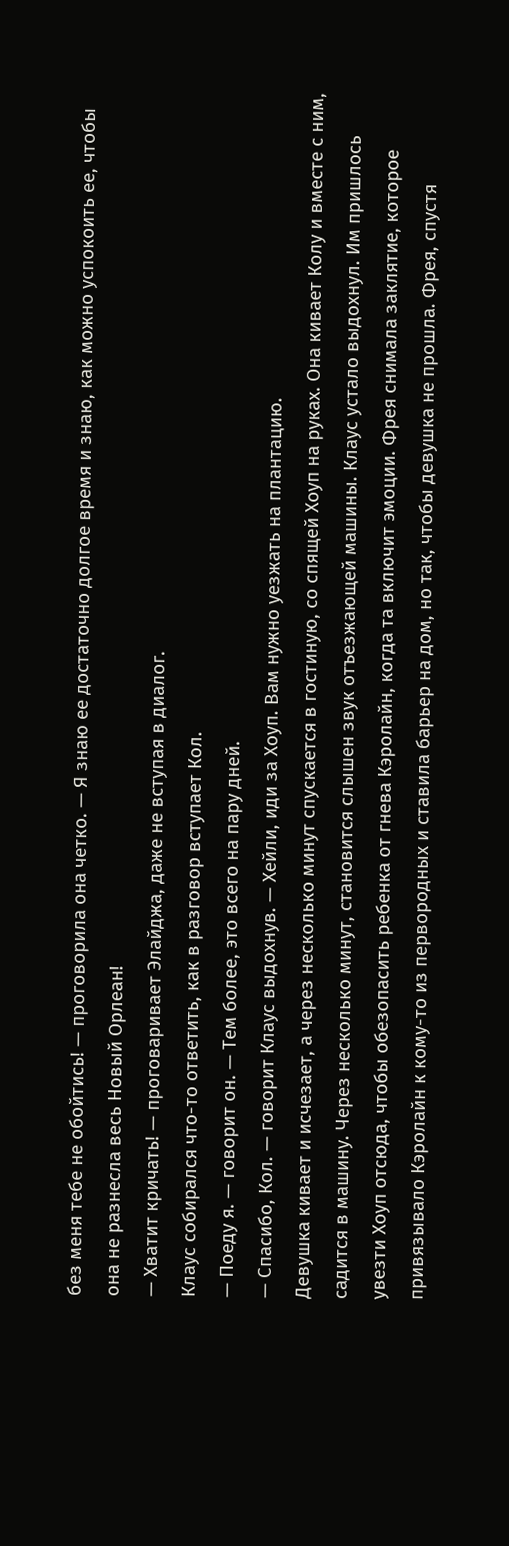без меня тебе не обойтись! — проговорила она четко. — Я знаю ее достаточно долгое время и знаю, как можно успокоить ее, чтобы она не разнесла весь Новый Орлеан!
— Хватит кричать! — проговаривает Элайджа, даже не вступая в диалог.
Клаус собирался что-то ответить, как в разговор вступает Кол.
— Поеду я. — говорит он. — Тем более, это всего на пару дней.
— Спасибо, Кол. — говорит Клаус выдохнув. — Хейли, иди за Хоуп. Вам нужно уезжать на плантацию.
Девушка кивает и исчезает, а через несколько минут спускается в гостиную, со спящей Хоуп на руках. Она кивает Колу и вместе с ним, садится в машину. Через несколько минут, становится слышен звук отъезжающей машины. Клаус устало выдохнул. Им пришлось увезти Хоуп отсюда, чтобы обезопасить ребенка от гнева Кэролайн, когда та включит эмоции. Фрея снимала заклятие, которое привязывало Кэролайн к кому-то из первородных и ставила барьер на дом, но так, чтобы девушка не прошла. Фрея, спустя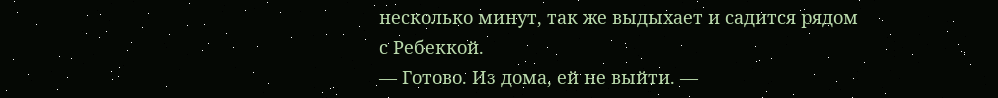несколько минут, так же выдыхает и садится рядом с Ребеккой.
— Готово. Из дома, ей не выйти. —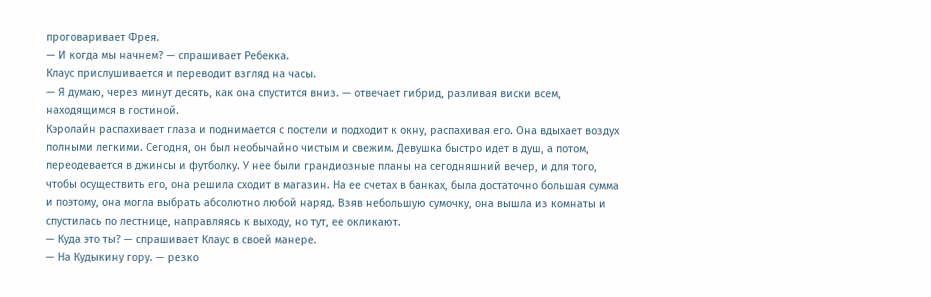проговаривает Фрея.
— И когда мы начнем? — спрашивает Ребекка.
Клаус прислушивается и переводит взгляд на часы.
— Я думаю, через минут десять, как она спустится вниз. — отвечает гибрид, разливая виски всем, находящимся в гостиной.
Кэролайн распахивает глаза и поднимается с постели и подходит к окну, распахивая его. Она вдыхает воздух полными легкими. Сегодня, он был необычайно чистым и свежим. Девушка быстро идет в душ, а потом, переодевается в джинсы и футболку. У нее были грандиозные планы на сегодняшний вечер, и для того, чтобы осуществить его, она решила сходит в магазин. На ее счетах в банках, была достаточно большая сумма и поэтому, она могла выбрать абсолютно любой наряд. Взяв небольшую сумочку, она вышла из комнаты и спустилась по лестнице, направляясь к выходу, но тут, ее окликают.
— Куда это ты? — спрашивает Клаус в своей манере.
— На Кудыкину гору. — резко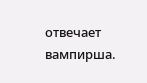отвечает вампирша.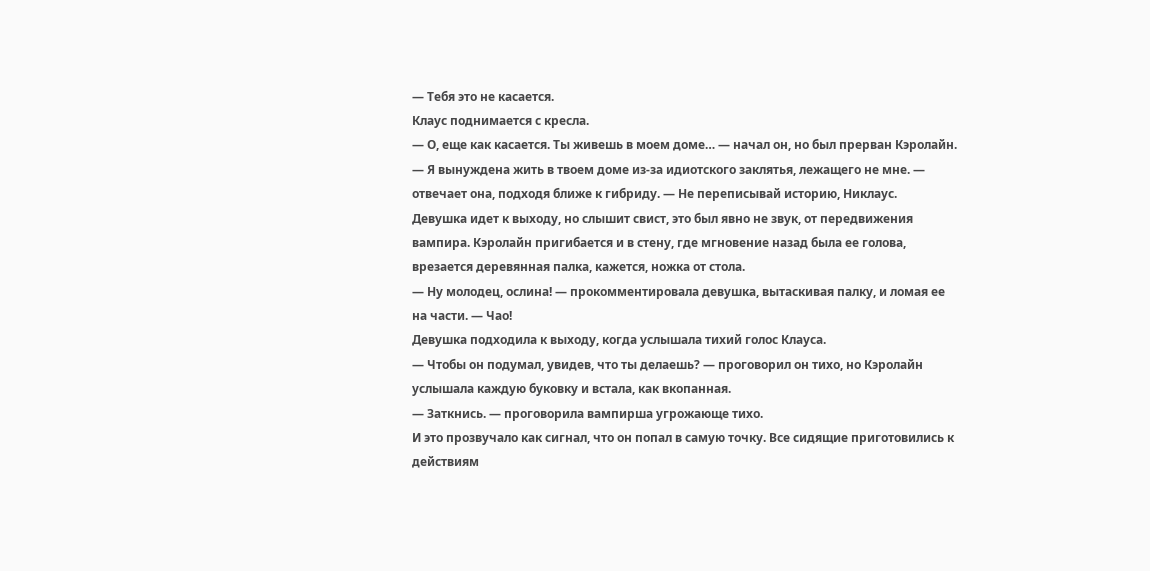— Тебя это не касается.
Клаус поднимается с кресла.
— О, еще как касается. Ты живешь в моем доме… — начал он, но был прерван Кэролайн.
— Я вынуждена жить в твоем доме из-за идиотского заклятья, лежащего не мне. — отвечает она, подходя ближе к гибриду. — Не переписывай историю, Никлаус.
Девушка идет к выходу, но слышит свист, это был явно не звук, от передвижения вампира. Кэролайн пригибается и в стену, где мгновение назад была ее голова, врезается деревянная палка, кажется, ножка от стола.
— Ну молодец, ослина! — прокомментировала девушка, вытаскивая палку, и ломая ее на части. — Чао!
Девушка подходила к выходу, когда услышала тихий голос Клауса.
— Чтобы он подумал, увидев, что ты делаешь? — проговорил он тихо, но Кэролайн услышала каждую буковку и встала, как вкопанная.
— Заткнись. — проговорила вампирша угрожающе тихо.
И это прозвучало как сигнал, что он попал в самую точку. Все сидящие приготовились к действиям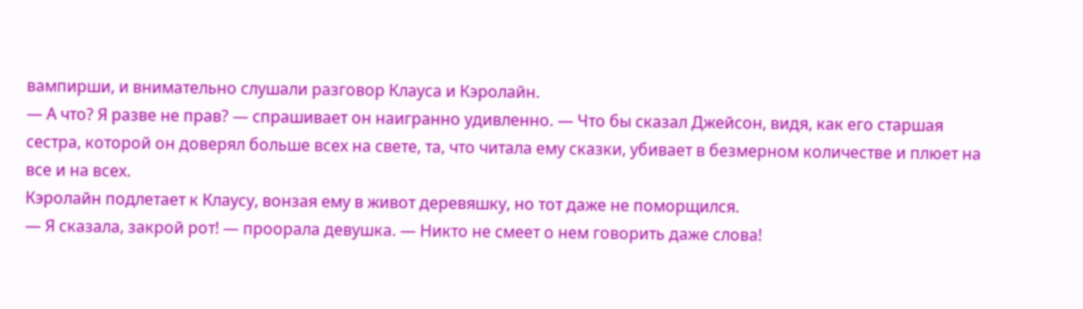вампирши, и внимательно слушали разговор Клауса и Кэролайн.
— А что? Я разве не прав? — спрашивает он наигранно удивленно. — Что бы сказал Джейсон, видя, как его старшая сестра, которой он доверял больше всех на свете, та, что читала ему сказки, убивает в безмерном количестве и плюет на все и на всех.
Кэролайн подлетает к Клаусу, вонзая ему в живот деревяшку, но тот даже не поморщился.
— Я сказала, закрой рот! — проорала девушка. — Никто не смеет о нем говорить даже слова!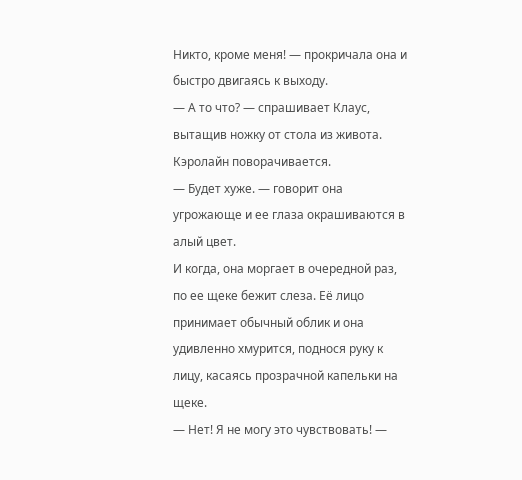Никто, кроме меня! — прокричала она и быстро двигаясь к выходу.
— А то что? — спрашивает Клаус, вытащив ножку от стола из живота.
Кэролайн поворачивается.
— Будет хуже. — говорит она угрожающе и ее глаза окрашиваются в алый цвет.
И когда, она моргает в очередной раз, по ее щеке бежит слеза. Её лицо принимает обычный облик и она удивленно хмурится, поднося руку к лицу, касаясь прозрачной капельки на щеке.
— Нет! Я не могу это чувствовать! —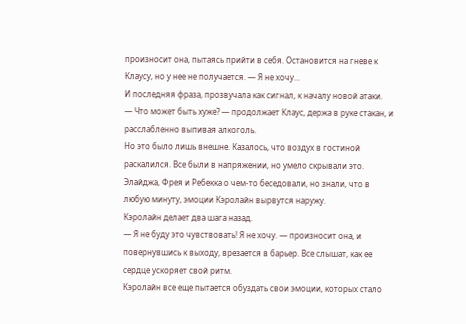произносит она, пытаясь прийти в себя. Остановится на гневе к Клаусу, но у нее не получается. — Я не хочу…
И последняя фраза, прозвучала как сигнал, к началу новой атаки.
— Что может быть хуже? — продолжает Клаус, держа в руке стакан, и расслабленно выпивая алкоголь.
Но это было лишь внешне. Казалось, что воздух в гостиной раскалился. Все были в напряжении, но умело скрывали это. Элайджа, Фрея и Ребекка о чем-то беседовали, но знали, что в любую минуту, эмоции Кэролайн вырвутся наружу.
Кэролайн делает два шага назад.
— Я не буду это чувствовать! Я не хочу. — произносит она, и повернувшись к выходу, врезается в барьер. Все слышат, как ее сердце ускоряет свой ритм.
Кэролайн все еще пытается обуздать свои эмоции, которых стало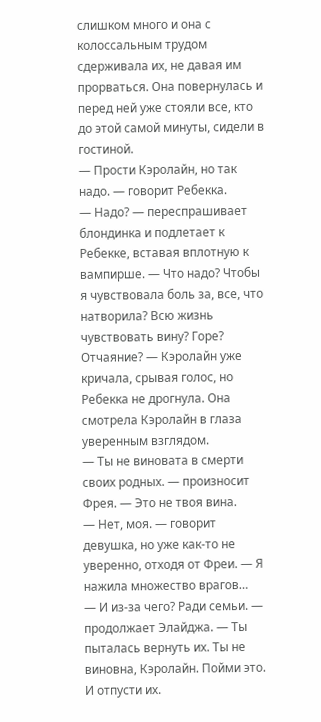слишком много и она с колоссальным трудом сдерживала их, не давая им прорваться. Она повернулась и перед ней уже стояли все, кто до этой самой минуты, сидели в гостиной.
— Прости Кэролайн, но так надо. — говорит Ребекка.
— Надо? — переспрашивает блондинка и подлетает к Ребекке, вставая вплотную к вампирше. — Что надо? Чтобы я чувствовала боль за, все, что натворила? Всю жизнь чувствовать вину? Горе? Отчаяние? — Кэролайн уже кричала, срывая голос, но Ребекка не дрогнула. Она смотрела Кэролайн в глаза уверенным взглядом.
— Ты не виновата в смерти своих родных. — произносит Фрея. — Это не твоя вина.
— Нет, моя. — говорит девушка, но уже как-то не уверенно, отходя от Фреи. — Я нажила множество врагов…
— И из-за чего? Ради семьи. — продолжает Элайджа. — Ты пыталась вернуть их. Ты не виновна, Кэролайн. Пойми это. И отпусти их.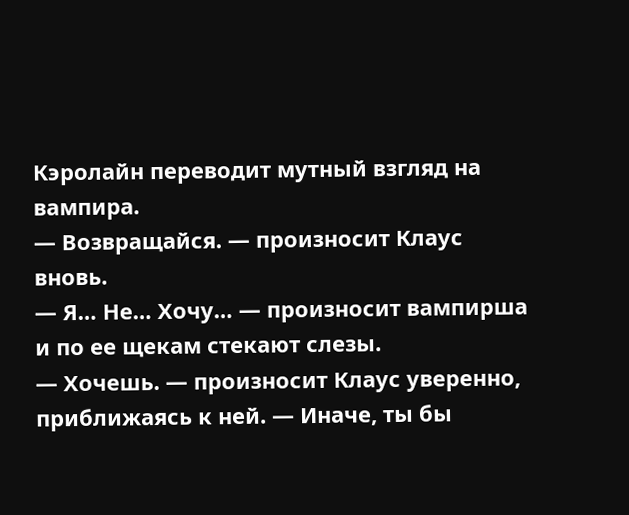Кэролайн переводит мутный взгляд на вампира.
— Возвращайся. — произносит Клаус вновь.
— Я… Не… Хочу… — произносит вампирша и по ее щекам стекают слезы.
— Хочешь. — произносит Клаус уверенно, приближаясь к ней. — Иначе, ты бы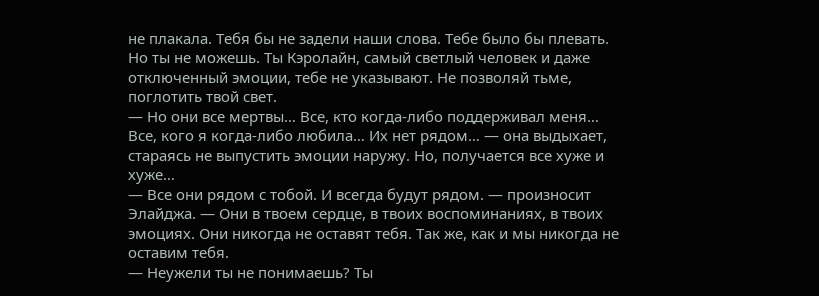не плакала. Тебя бы не задели наши слова. Тебе было бы плевать. Но ты не можешь. Ты Кэролайн, самый светлый человек и даже отключенный эмоции, тебе не указывают. Не позволяй тьме, поглотить твой свет.
— Но они все мертвы… Все, кто когда-либо поддерживал меня… Все, кого я когда-либо любила… Их нет рядом… — она выдыхает, стараясь не выпустить эмоции наружу. Но, получается все хуже и хуже…
— Все они рядом с тобой. И всегда будут рядом. — произносит Элайджа. — Они в твоем сердце, в твоих воспоминаниях, в твоих эмоциях. Они никогда не оставят тебя. Так же, как и мы никогда не оставим тебя.
— Неужели ты не понимаешь? Ты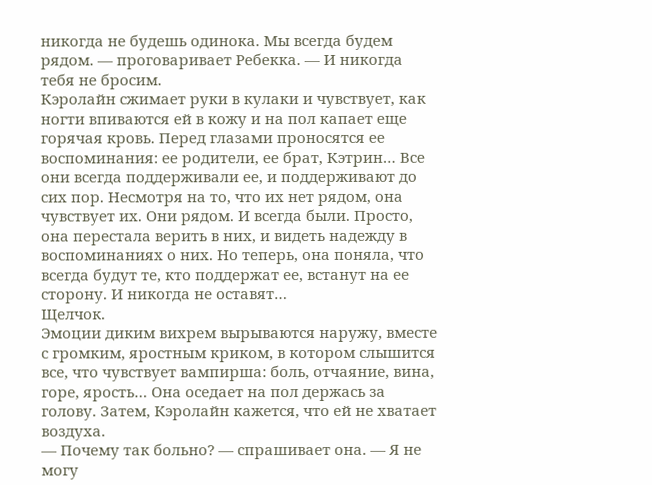никогда не будешь одинока. Мы всегда будем рядом. — проговаривает Ребекка. — И никогда тебя не бросим.
Кэролайн сжимает руки в кулаки и чувствует, как ногти впиваются ей в кожу и на пол капает еще горячая кровь. Перед глазами проносятся ее воспоминания: ее родители, ее брат, Кэтрин… Все они всегда поддерживали ее, и поддерживают до сих пор. Несмотря на то, что их нет рядом, она чувствует их. Они рядом. И всегда были. Просто, она перестала верить в них, и видеть надежду в воспоминаниях о них. Но теперь, она поняла, что всегда будут те, кто поддержат ее, встанут на ее сторону. И никогда не оставят…
Щелчок.
Эмоции диким вихрем вырываются наружу, вместе с громким, яростным криком, в котором слышится все, что чувствует вампирша: боль, отчаяние, вина, горе, ярость… Она оседает на пол держась за голову. Затем, Кэролайн кажется, что ей не хватает воздуха.
— Почему так больно? — спрашивает она. — Я не могу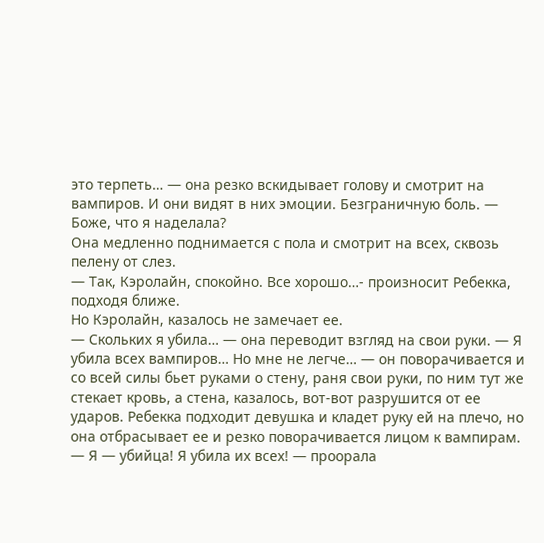это терпеть… — она резко вскидывает голову и смотрит на вампиров. И они видят в них эмоции. Безграничную боль. — Боже, что я наделала?
Она медленно поднимается с пола и смотрит на всех, сквозь пелену от слез.
— Так, Кэролайн, спокойно. Все хорошо…- произносит Ребекка, подходя ближе.
Но Кэролайн, казалось не замечает ее.
— Скольких я убила… — она переводит взгляд на свои руки. — Я убила всех вампиров… Но мне не легче… — он поворачивается и со всей силы бьет руками о стену, раня свои руки, по ним тут же стекает кровь, а стена, казалось, вот-вот разрушится от ее ударов. Ребекка подходит девушка и кладет руку ей на плечо, но она отбрасывает ее и резко поворачивается лицом к вампирам. — Я — убийца! Я убила их всех! — проорала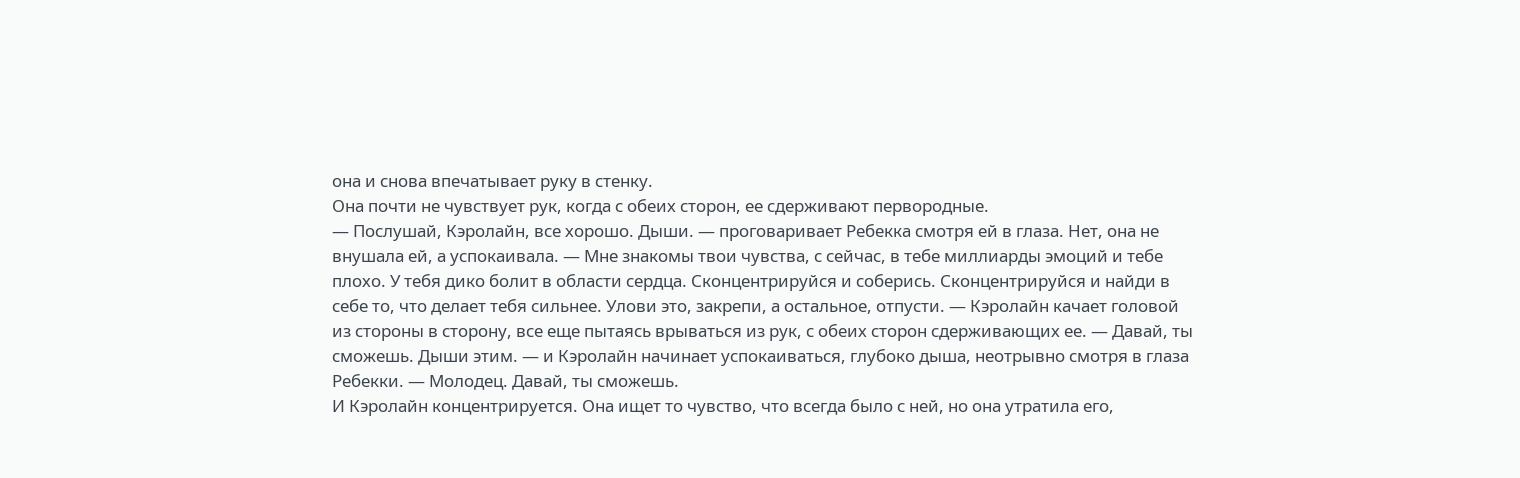она и снова впечатывает руку в стенку.
Она почти не чувствует рук, когда с обеих сторон, ее сдерживают первородные.
— Послушай, Кэролайн, все хорошо. Дыши. — проговаривает Ребекка смотря ей в глаза. Нет, она не внушала ей, а успокаивала. — Мне знакомы твои чувства, с сейчас, в тебе миллиарды эмоций и тебе плохо. У тебя дико болит в области сердца. Сконцентрируйся и соберись. Сконцентрируйся и найди в себе то, что делает тебя сильнее. Улови это, закрепи, а остальное, отпусти. — Кэролайн качает головой из стороны в сторону, все еще пытаясь врываться из рук, с обеих сторон сдерживающих ее. — Давай, ты сможешь. Дыши этим. — и Кэролайн начинает успокаиваться, глубоко дыша, неотрывно смотря в глаза Ребекки. — Молодец. Давай, ты сможешь.
И Кэролайн концентрируется. Она ищет то чувство, что всегда было с ней, но она утратила его,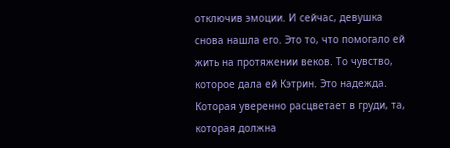отключив эмоции. И сейчас, девушка снова нашла его. Это то, что помогало ей жить на протяжении веков. То чувство, которое дала ей Кэтрин. Это надежда. Которая уверенно расцветает в груди, та, которая должна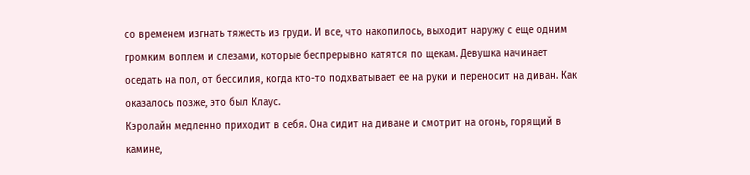со временем изгнать тяжесть из груди. И все, что накопилось, выходит наружу с еще одним громким воплем и слезами, которые беспрерывно катятся по щекам. Девушка начинает оседать на пол, от бессилия, когда кто-то подхватывает ее на руки и переносит на диван. Как оказалось позже, это был Клаус.
Кэролайн медленно приходит в себя. Она сидит на диване и смотрит на огонь, горящий в камине,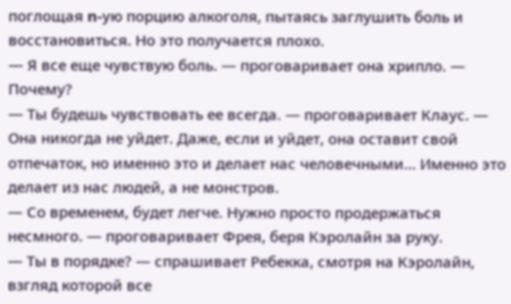поглощая n-ую порцию алкоголя, пытаясь заглушить боль и восстановиться. Но это получается плохо.
— Я все еще чувствую боль. — проговаривает она хрипло. — Почему?
— Ты будешь чувствовать ее всегда. — проговаривает Клаус. — Она никогда не уйдет. Даже, если и уйдет, она оставит свой отпечаток, но именно это и делает нас человечными… Именно это делает из нас людей, а не монстров.
— Со временем, будет легче. Нужно просто продержаться несмного. — проговаривает Фрея, беря Кэролайн за руку.
— Ты в порядке? — спрашивает Ребекка, смотря на Кэролайн, взгляд которой все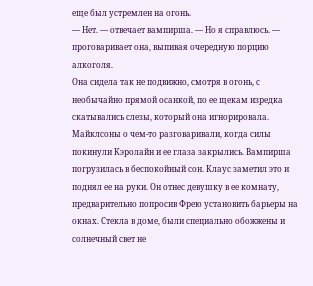еще был устремлен на огонь.
— Нет. — отвечает вампирша. — Но я справлюсь. — проговаривает она, выпивая очередную порцию алкоголя.
Она сидела так не подвижно, смотря в огонь, с необычайно прямой осанкой, по ее щекам изредка скатывались слезы, который она игнорировала. Майклсоны о чем-то разговаривали, когда силы покинули Кэролайн и ее глаза закрылись. Вампирша погрузилась в беспокойный сон. Клаус заметил это и поднял ее на руки. Он отнес девушку в ее комнату, предварительно попросив Фрею установить барьеры на окнах. Стекла в доме, были специально обожжены и солнечный свет не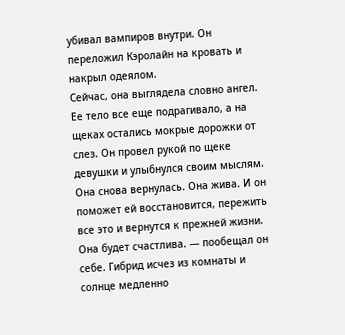убивал вампиров внутри. Он переложил Кэролайн на кровать и накрыл одеялом.
Сейчас, она выглядела словно ангел. Ее тело все еще подрагивало, а на щеках остались мокрые дорожки от слез. Он провел рукой по щеке девушки и улыбнулся своим мыслям. Она снова вернулась. Она жива. И он поможет ей восстановится, пережить все это и вернутся к прежней жизни. Она будет счастлива. — пообещал он себе. Гибрид исчез из комнаты и солнце медленно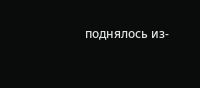поднялось из-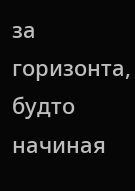за горизонта, будто начиная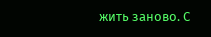жить заново. С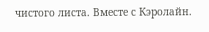чистого листа. Вместе с Кэролайн.